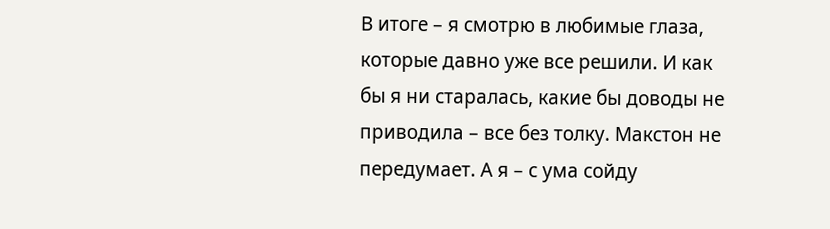В итоге – я смотрю в любимые глаза, которые давно уже все решили. И как бы я ни старалась, какие бы доводы не приводила – все без толку. Макстон не передумает. А я – с ума сойду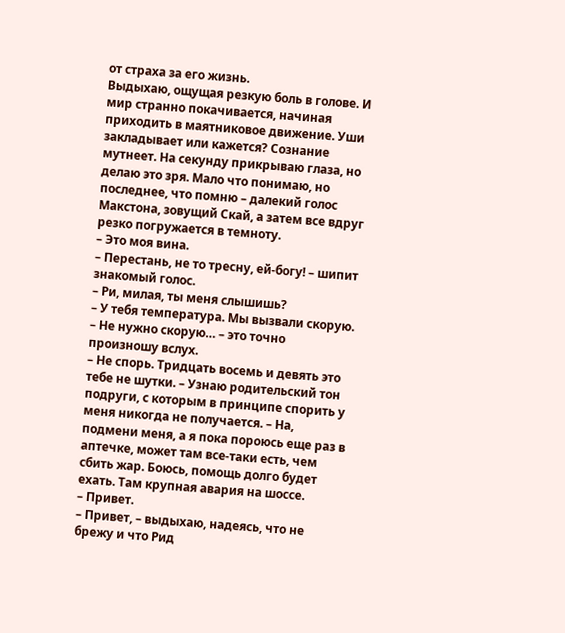от страха за его жизнь.
Выдыхаю, ощущая резкую боль в голове. И мир странно покачивается, начиная приходить в маятниковое движение. Уши закладывает или кажется? Сознание мутнеет. На секунду прикрываю глаза, но делаю это зря. Мало что понимаю, но последнее, что помню – далекий голос Макстона, зовущий Скай, а затем все вдруг резко погружается в темноту.
– Это моя вина.
– Перестань, не то тресну, ей-богу! – шипит знакомый голос.
– Ри, милая, ты меня слышишь?
– У тебя температура. Мы вызвали скорую.
– Не нужно скорую… – это точно произношу вслух.
– Не спорь. Тридцать восемь и девять это тебе не шутки. – Узнаю родительский тон подруги, с которым в принципе спорить у меня никогда не получается. – На, подмени меня, а я пока пороюсь еще раз в аптечке, может там все-таки есть, чем сбить жар. Боюсь, помощь долго будет ехать. Там крупная авария на шоссе.
– Привет.
– Привет, – выдыхаю, надеясь, что не брежу и что Рид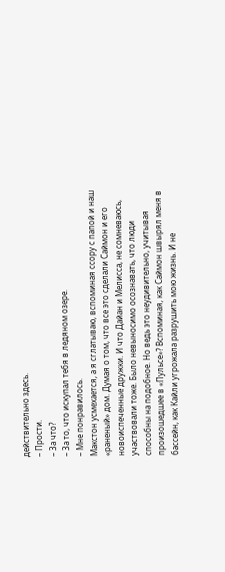действительно здесь.
– Прости.
– За что?
– За то, что искупал тебя в ледяном озере.
– Мне понравилось.
Макстон усмехается, а я сглатываю, вспоминая ссору с папой и наш «раненый» дом. Думая о том, что все это сделали Саймон и его новоиспеченные дружки. И что Дайан и Мелисса, не сомневаюсь, участвовали тоже. Было невыносимо осознавать, что люди способны на подобное. Но ведь это неудивительно, учитывая произошедшее в «Пульсе»? Вспоминая, как Саймон швырял меня в бассейн, как Кайли угрожала разрушить мою жизнь. И не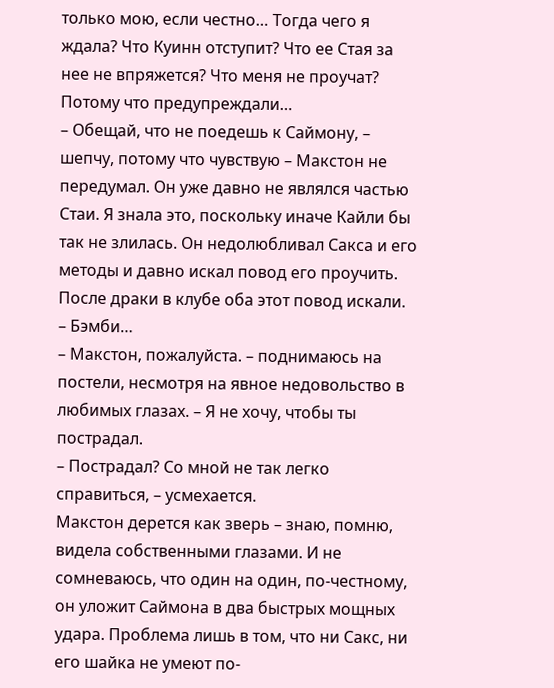только мою, если честно… Тогда чего я ждала? Что Куинн отступит? Что ее Стая за нее не впряжется? Что меня не проучат? Потому что предупреждали…
– Обещай, что не поедешь к Саймону, – шепчу, потому что чувствую – Макстон не передумал. Он уже давно не являлся частью Стаи. Я знала это, поскольку иначе Кайли бы так не злилась. Он недолюбливал Сакса и его методы и давно искал повод его проучить. После драки в клубе оба этот повод искали.
– Бэмби…
– Макстон, пожалуйста. – поднимаюсь на постели, несмотря на явное недовольство в любимых глазах. – Я не хочу, чтобы ты пострадал.
– Пострадал? Со мной не так легко справиться, – усмехается.
Макстон дерется как зверь – знаю, помню, видела собственными глазами. И не сомневаюсь, что один на один, по-честному, он уложит Саймона в два быстрых мощных удара. Проблема лишь в том, что ни Сакс, ни его шайка не умеют по-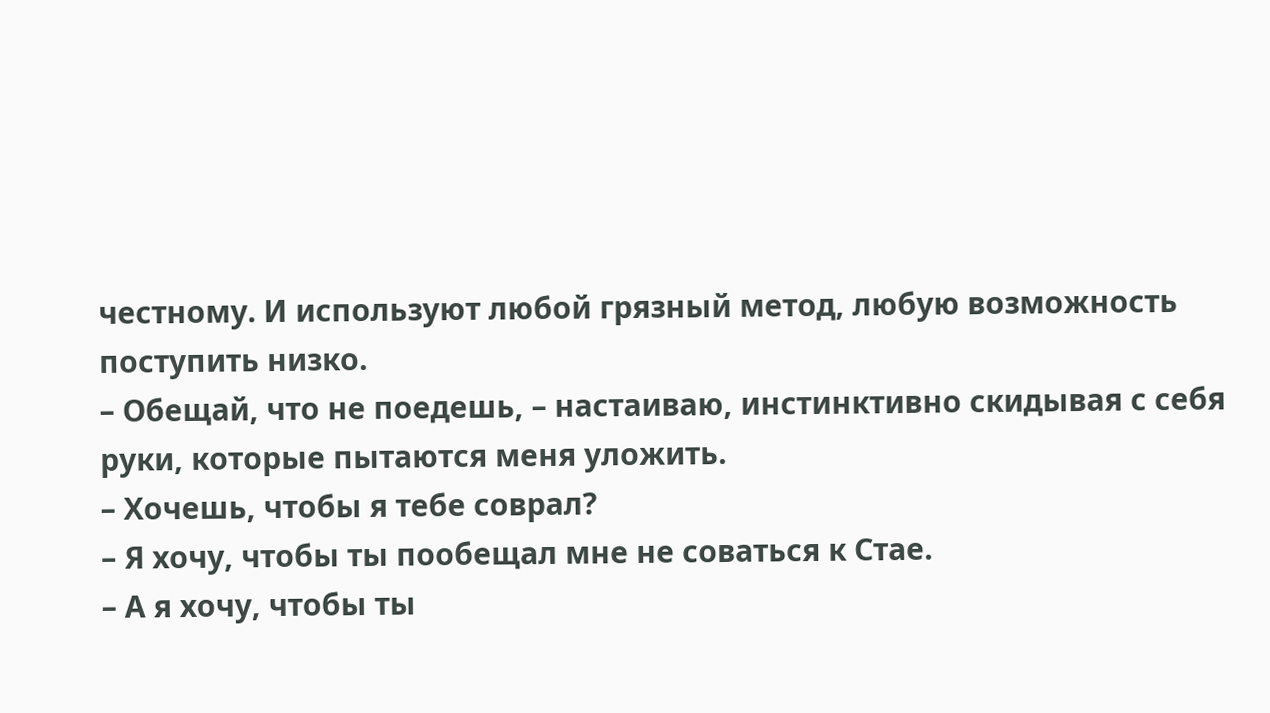честному. И используют любой грязный метод, любую возможность поступить низко.
– Обещай, что не поедешь, – настаиваю, инстинктивно скидывая с себя руки, которые пытаются меня уложить.
– Хочешь, чтобы я тебе соврал?
– Я хочу, чтобы ты пообещал мне не соваться к Стае.
– А я хочу, чтобы ты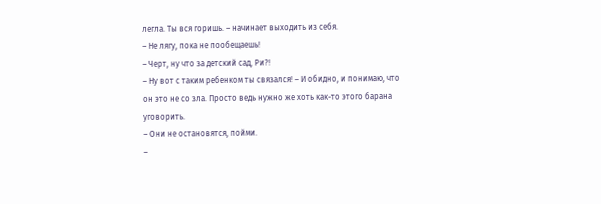легла. Ты вся горишь. – начинает выходить из себя.
– Не лягу, пока не пообещаешь!
– Черт, ну что за детский сад, Ри?!
– Ну вот с таким ребенком ты связался! – И обидно, и понимаю, что он это не со зла. Просто ведь нужно же хоть как-то этого барана уговорить.
– Они не остановятся, пойми.
–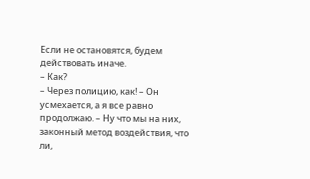Если не остановятся, будем действовать иначе.
– Как?
– Через полицию, как! – Он усмехается, а я все равно продолжаю. – Ну что мы на них, законный метод воздействия, что ли,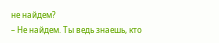не найдем?
– Не найдем. Ты ведь знаешь, кто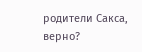родители Сакса, верно?